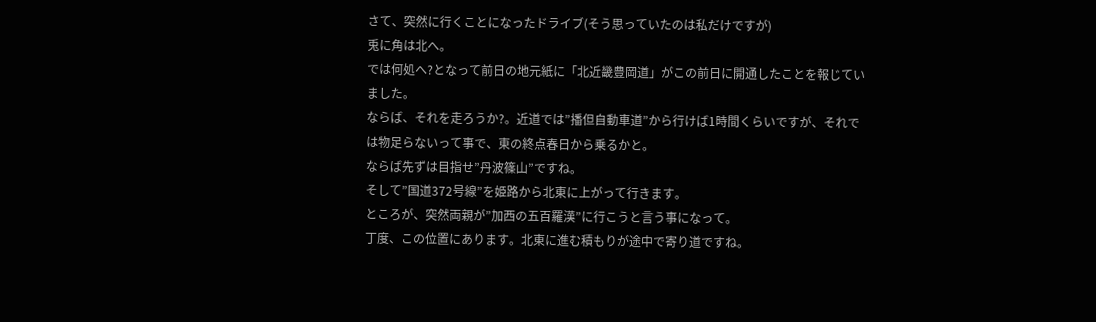さて、突然に行くことになったドライブ(そう思っていたのは私だけですが)
兎に角は北へ。
では何処へ?となって前日の地元紙に「北近畿豊岡道」がこの前日に開通したことを報じていました。
ならば、それを走ろうか?。近道では”播但自動車道”から行けば1時間くらいですが、それでは物足らないって事で、東の終点春日から乗るかと。
ならば先ずは目指せ”丹波篠山”ですね。
そして”国道372号線”を姫路から北東に上がって行きます。
ところが、突然両親が”加西の五百羅漢”に行こうと言う事になって。
丁度、この位置にあります。北東に進む積もりが途中で寄り道ですね。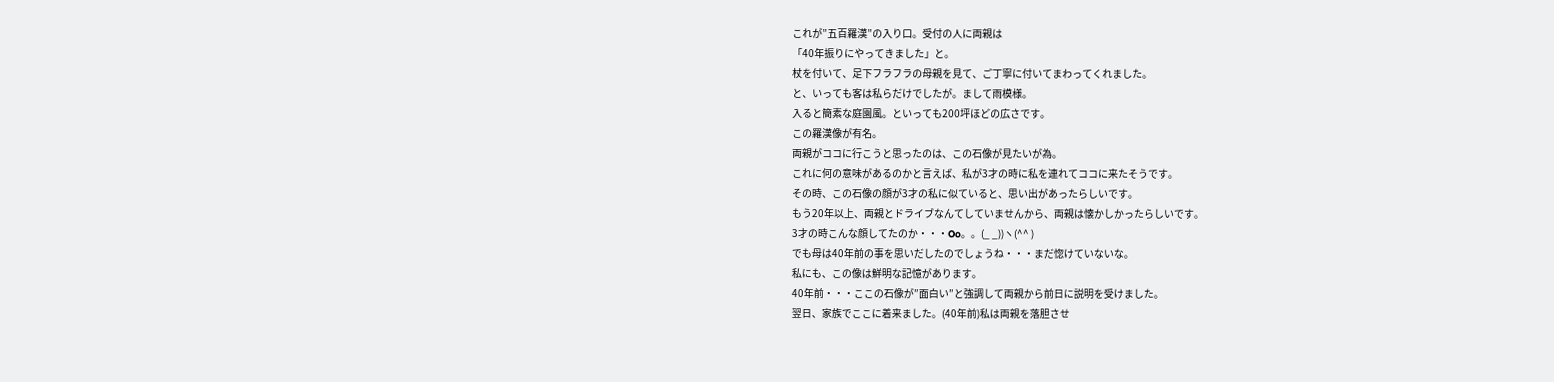これが”五百羅漢”の入り口。受付の人に両親は
「40年振りにやってきました」と。
杖を付いて、足下フラフラの母親を見て、ご丁寧に付いてまわってくれました。
と、いっても客は私らだけでしたが。まして雨模様。
入ると簡素な庭園風。といっても200坪ほどの広さです。
この羅漢像が有名。
両親がココに行こうと思ったのは、この石像が見たいが為。
これに何の意味があるのかと言えば、私が3才の時に私を連れてココに来たそうです。
その時、この石像の顔が3才の私に似ていると、思い出があったらしいです。
もう20年以上、両親とドライブなんてしていませんから、両親は懐かしかったらしいです。
3才の時こんな顔してたのか・・・Oo。。(_ _))ヽ(^^ )
でも母は40年前の事を思いだしたのでしょうね・・・まだ惚けていないな。
私にも、この像は鮮明な記憶があります。
40年前・・・ここの石像が”面白い”と強調して両親から前日に説明を受けました。
翌日、家族でここに着来ました。(40年前)私は両親を落胆させ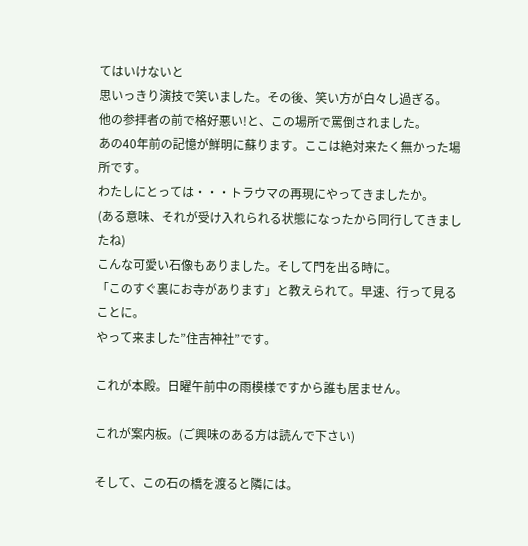てはいけないと
思いっきり演技で笑いました。その後、笑い方が白々し過ぎる。
他の参拝者の前で格好悪い!と、この場所で罵倒されました。
あの40年前の記憶が鮮明に蘇ります。ここは絶対来たく無かった場所です。
わたしにとっては・・・トラウマの再現にやってきましたか。
(ある意味、それが受け入れられる状態になったから同行してきましたね)
こんな可愛い石像もありました。そして門を出る時に。
「このすぐ裏にお寺があります」と教えられて。早速、行って見ることに。
やって来ました”住吉神社”です。

これが本殿。日曜午前中の雨模様ですから誰も居ません。

これが案内板。(ご興味のある方は読んで下さい)

そして、この石の橋を渡ると隣には。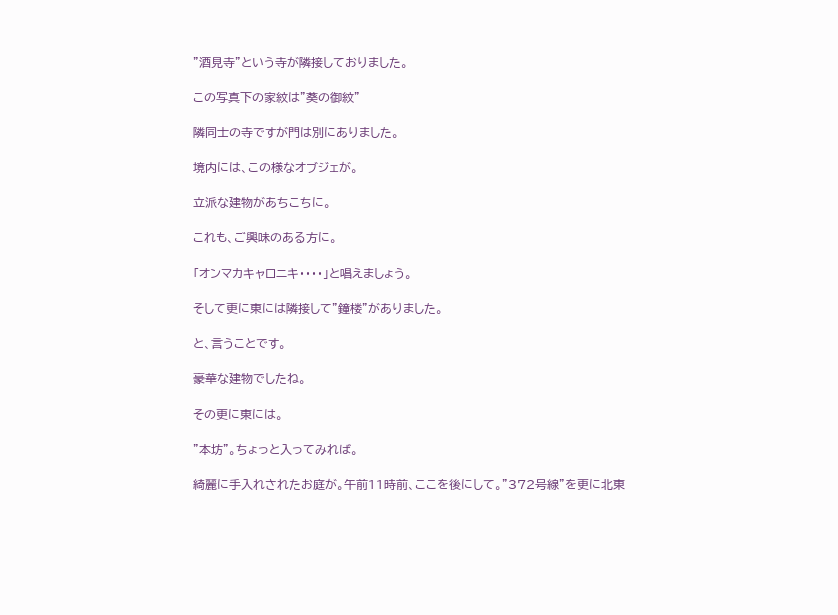”酒見寺”という寺が隣接しておりました。

この写真下の家紋は”葵の御紋”

隣同士の寺ですが門は別にありました。

境内には、この様なオブジェが。

立派な建物があちこちに。

これも、ご興味のある方に。

「オンマカキャロニキ・・・・」と唱えましょう。

そして更に東には隣接して”鐘楼”がありました。

と、言うことです。

豪華な建物でしたね。

その更に東には。

”本坊”。ちょっと入ってみれば。

綺麗に手入れされたお庭が。午前11時前、ここを後にして。”372号線”を更に北東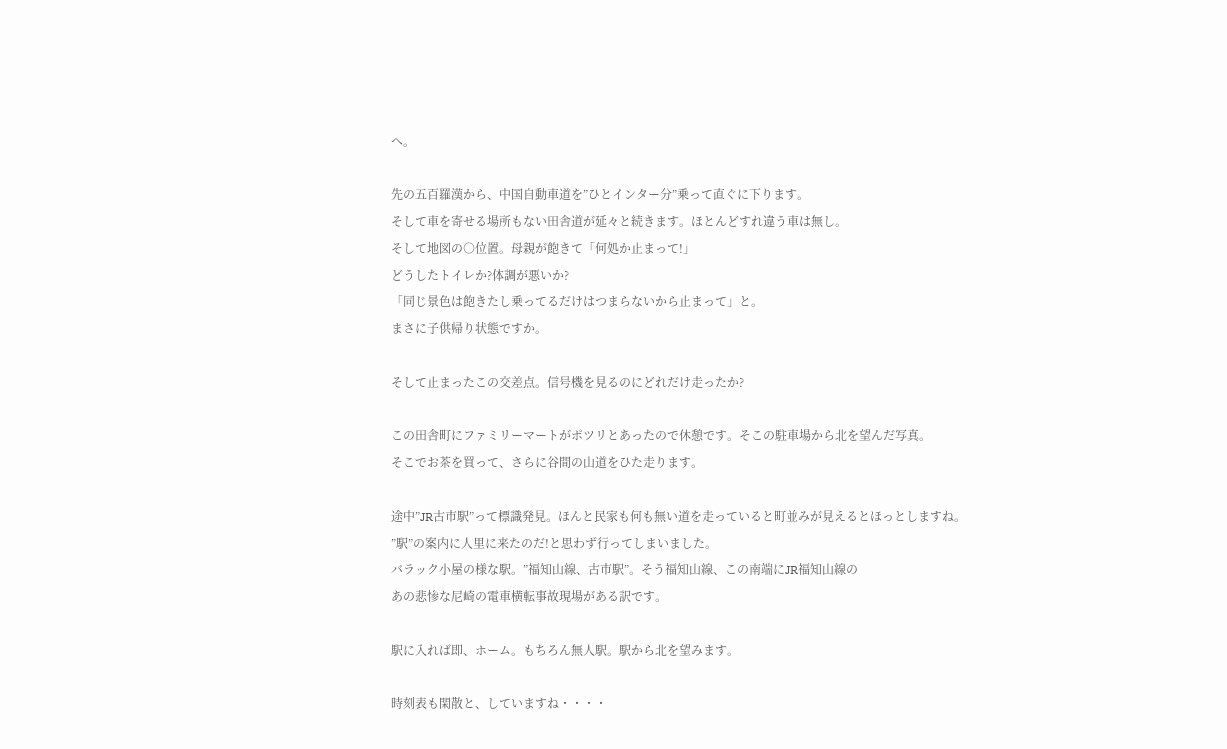へ。

先の五百羅漢から、中国自動車道を”ひとインター分”乗って直ぐに下ります。
そして車を寄せる場所もない田舎道が延々と続きます。ほとんどすれ違う車は無し。
そして地図の○位置。母親が飽きて「何処か止まって!」
どうしたトイレか?体調が悪いか?
「同じ景色は飽きたし乗ってるだけはつまらないから止まって」と。
まさに子供帰り状態ですか。

そして止まったこの交差点。信号機を見るのにどれだけ走ったか?

この田舎町にファミリーマートがポツリとあったので休憩です。そこの駐車場から北を望んだ写真。
そこでお茶を買って、さらに谷間の山道をひた走ります。

途中”JR古市駅”って標識発見。ほんと民家も何も無い道を走っていると町並みが見えるとほっとしますね。
”駅”の案内に人里に来たのだ!と思わず行ってしまいました。
バラック小屋の様な駅。”福知山線、古市駅”。そう福知山線、この南端にJR福知山線の
あの悲惨な尼崎の電車横転事故現場がある訳です。

駅に入れば即、ホーム。もちろん無人駅。駅から北を望みます。

時刻表も閑散と、していますね・・・・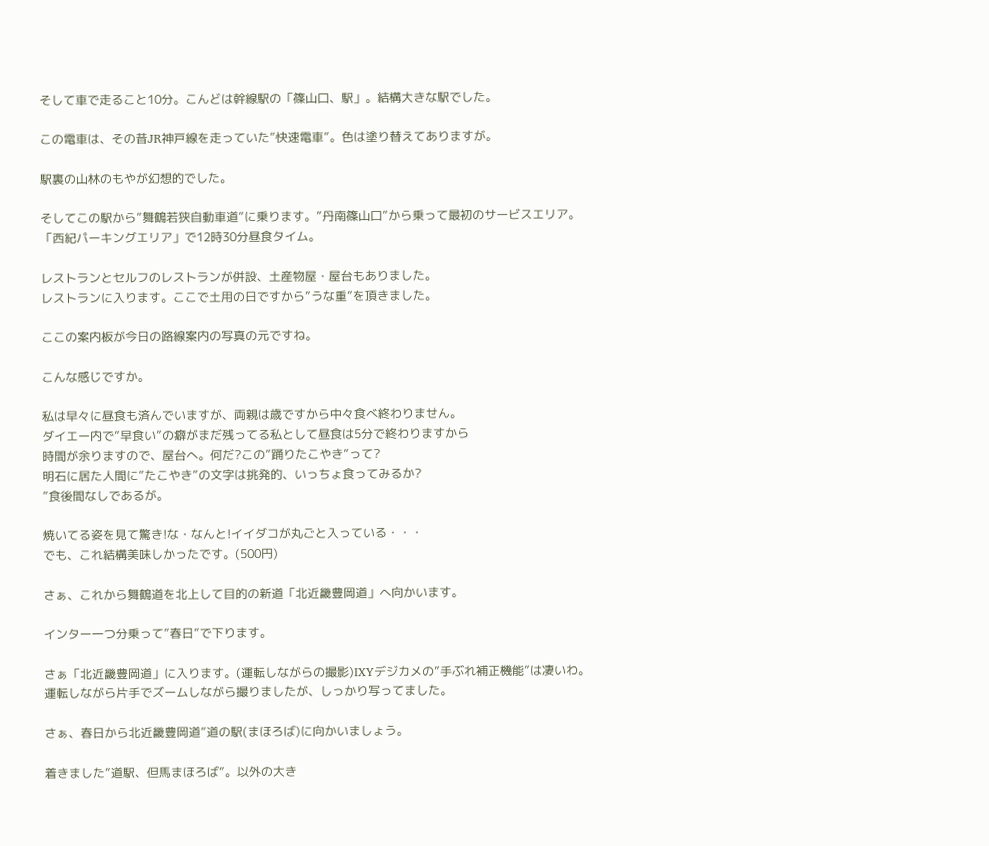そして車で走ること10分。こんどは幹線駅の「篠山口、駅」。結構大きな駅でした。

この電車は、その昔JR神戸線を走っていた”快速電車”。色は塗り替えてありますが。

駅裏の山林のもやが幻想的でした。

そしてこの駅から”舞鶴若狭自動車道”に乗ります。”丹南篠山口”から乗って最初のサービスエリア。
「西紀パーキングエリア」で12時30分昼食タイム。

レストランとセルフのレストランが併設、土産物屋・屋台もありました。
レストランに入ります。ここで土用の日ですから”うな重”を頂きました。

ここの案内板が今日の路線案内の写真の元ですね。

こんな感じですか。

私は早々に昼食も済んでいますが、両親は歳ですから中々食べ終わりません。
ダイエー内で”早食い”の癖がまだ残ってる私として昼食は5分で終わりますから
時間が余りますので、屋台へ。何だ?この”踊りたこやき”って?
明石に居た人間に”たこやき”の文字は挑発的、いっちょ食ってみるか?
”食後間なしであるが。

焼いてる姿を見て驚き!な・なんと!イイダコが丸ごと入っている・・・
でも、これ結構美味しかったです。(500円)

さぁ、これから舞鶴道を北上して目的の新道「北近畿豊岡道」へ向かいます。

インター一つ分乗って”春日”で下ります。

さぁ「北近畿豊岡道」に入ります。(運転しながらの撮影)IXYデジカメの”手ぶれ補正機能”は凄いわ。
運転しながら片手でズームしながら撮りましたが、しっかり写ってました。

さぁ、春日から北近畿豊岡道”道の駅(まほろば)に向かいましょう。

着きました”道駅、但馬まほろば”。以外の大き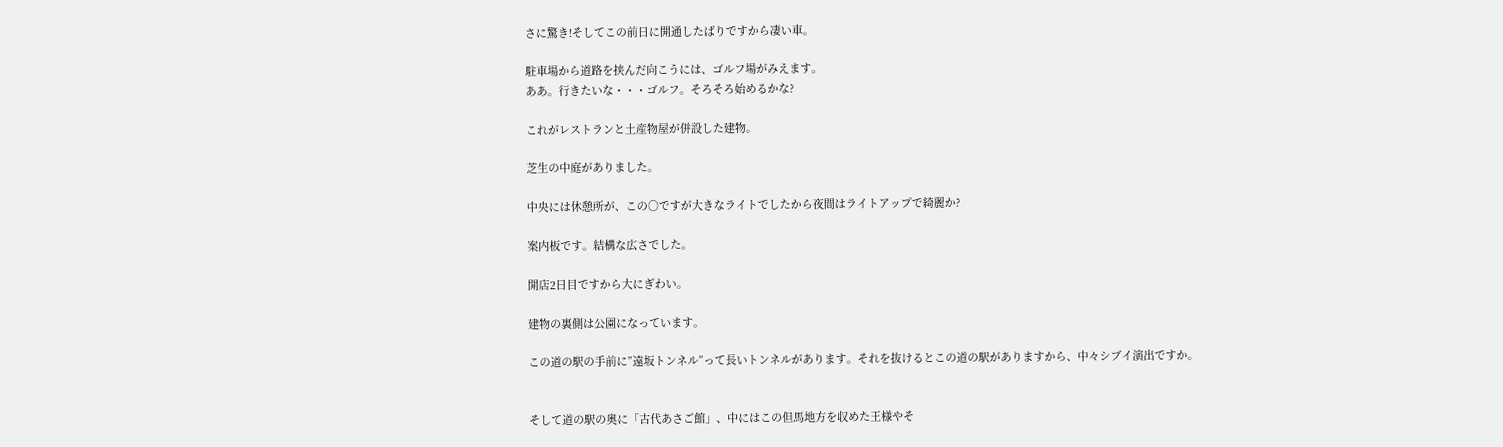さに驚き!そしてこの前日に開通したばりですから凄い車。

駐車場から道路を挟んだ向こうには、ゴルフ場がみえます。
ああ。行きたいな・・・ゴルフ。そろそろ始めるかな?

これがレストランと土産物屋が併設した建物。

芝生の中庭がありました。

中央には休憩所が、この○ですが大きなライトでしたから夜間はライトアップで綺麗か?

案内板です。結構な広さでした。

開店2日目ですから大にぎわい。

建物の裏側は公園になっています。

この道の駅の手前に”遠坂トンネル”って長いトンネルがあります。それを抜けるとこの道の駅がありますから、中々シブイ演出ですか。


そして道の駅の奧に「古代あさご館」、中にはこの但馬地方を収めた王様やそ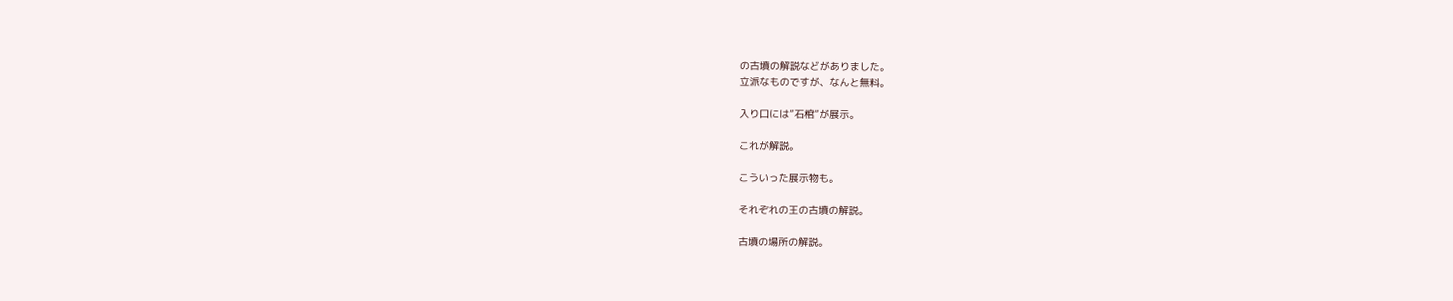の古墳の解説などがありました。
立派なものですが、なんと無料。

入り口には”石棺”が展示。

これが解説。

こういった展示物も。

それぞれの王の古墳の解説。

古墳の場所の解説。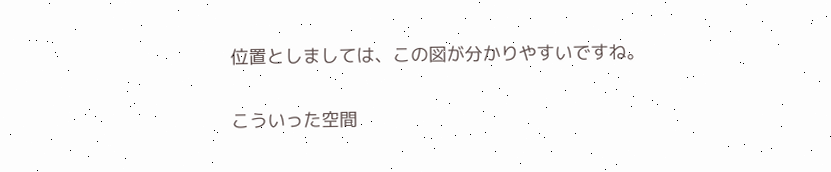位置としましては、この図が分かりやすいですね。

こういった空間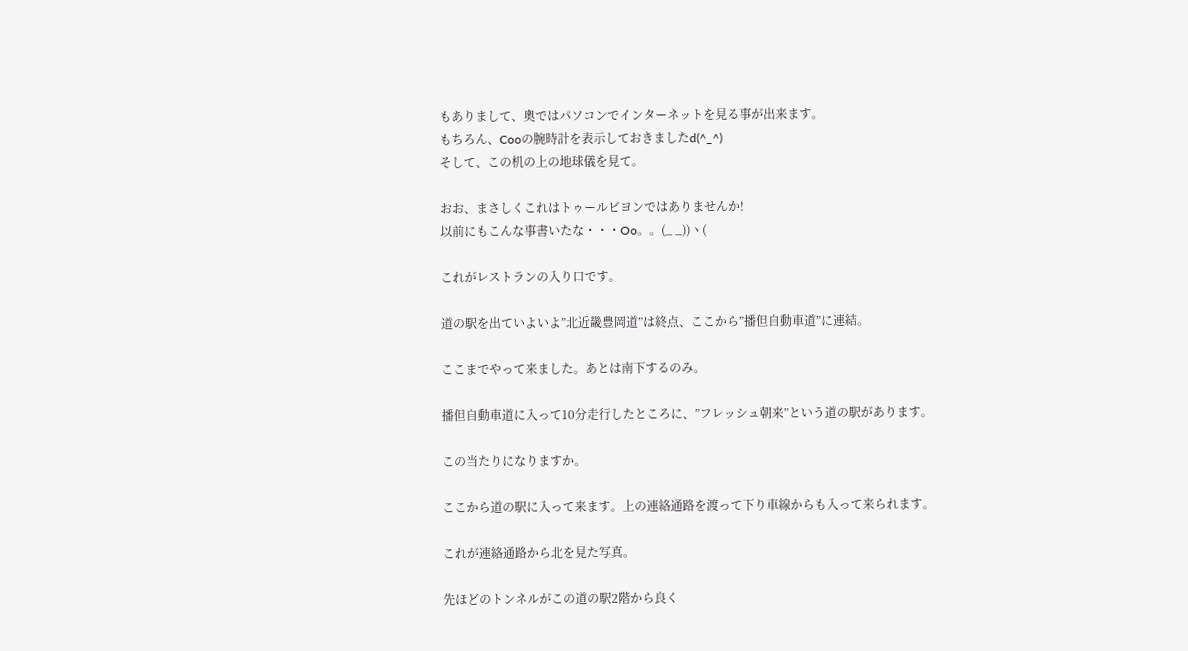もありまして、奧ではパソコンでインターネットを見る事が出来ます。
もちろん、Cooの腕時計を表示しておきましたd(^_^)
そして、この机の上の地球儀を見て。

おお、まさしくこれはトゥールビヨンではありませんか!
以前にもこんな事書いたな・・・Oo。。(_ _))ヽ(

これがレストランの入り口です。

道の駅を出ていよいよ”北近畿豊岡道”は終点、ここから”播但自動車道”に連結。

ここまでやって来ました。あとは南下するのみ。

播但自動車道に入って10分走行したところに、”フレッシュ朝来”という道の駅があります。

この当たりになりますか。

ここから道の駅に入って来ます。上の連絡通路を渡って下り車線からも入って来られます。

これが連絡通路から北を見た写真。

先ほどのトンネルがこの道の駅2階から良く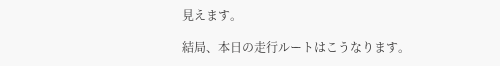見えます。

結局、本日の走行ルートはこうなります。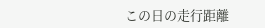この日の走行距離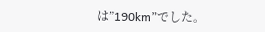は”190km”でした。